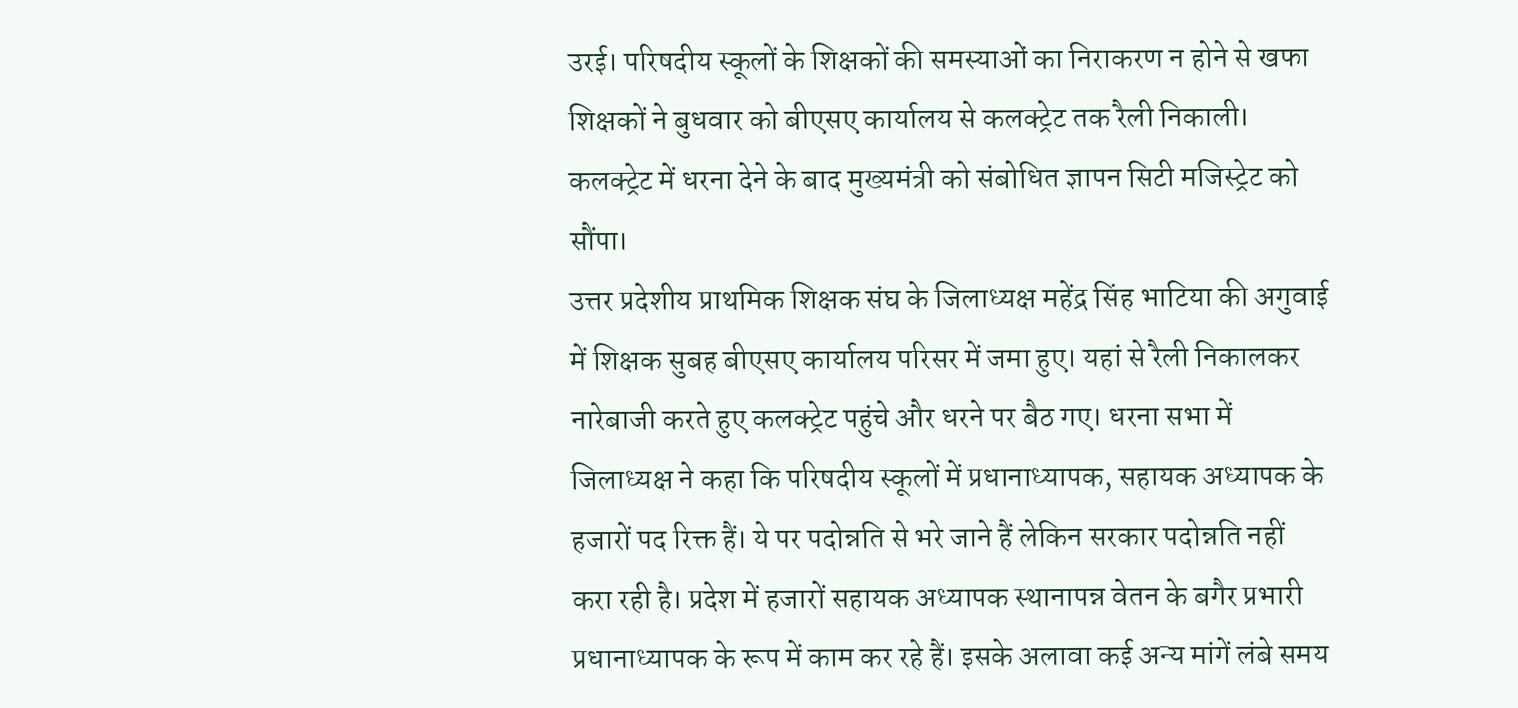उरई। परिषदीय स्कूलों के शिक्षकों की समस्याओं का निराकरण न होने से खफा शिक्षकों ने बुधवार को बीएसए कार्यालय से कलक्ट्रेट तक रैली निकाली। कलक्ट्रेट में धरना देने के बाद मुख्यमंत्री को संबोधित ज्ञापन सिटी मजिस्ट्रेट को सौंपा।
उत्तर प्रदेशीय प्राथमिक शिक्षक संघ के जिलाध्यक्ष महेंद्र सिंह भाटिया की अगुवाई में शिक्षक सुबह बीएसए कार्यालय परिसर में जमा हुए। यहां से रैली निकालकर नारेबाजी करते हुए कलक्ट्रेट पहुंचे और धरने पर बैठ गए। धरना सभा में जिलाध्यक्ष ने कहा कि परिषदीय स्कूलों में प्रधानाध्यापक, सहायक अध्यापक के हजारों पद रिक्त हैं। ये पर पदोन्नति से भरे जाने हैं लेकिन सरकार पदोन्नति नहीं करा रही है। प्रदेश में हजारों सहायक अध्यापक स्थानापन्न वेतन के बगैर प्रभारी प्रधानाध्यापक के रूप में काम कर रहे हैं। इसके अलावा कई अन्य मांगें लंबे समय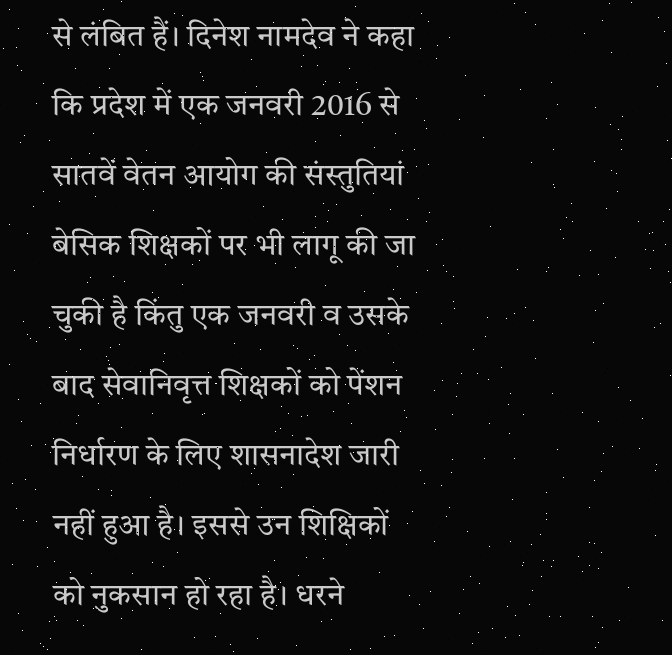से लंबित हैं। दिनेश नामदेव ने कहा कि प्रदेश में एक जनवरी 2016 से सातवें वेतन आयोग की संस्तुतियां बेसिक शिक्षकों पर भी लागू की जा चुकी है किंतु एक जनवरी व उसके बाद सेवानिवृत्त शिक्षकों को पेंशन निर्धारण के लिए शासनादेश जारी नहीं हुआ है। इससे उन शिक्षिकों को नुकसान हो रहा है। धरने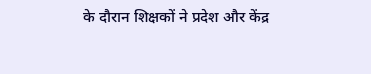के दौरान शिक्षकों ने प्रदेश और केंद्र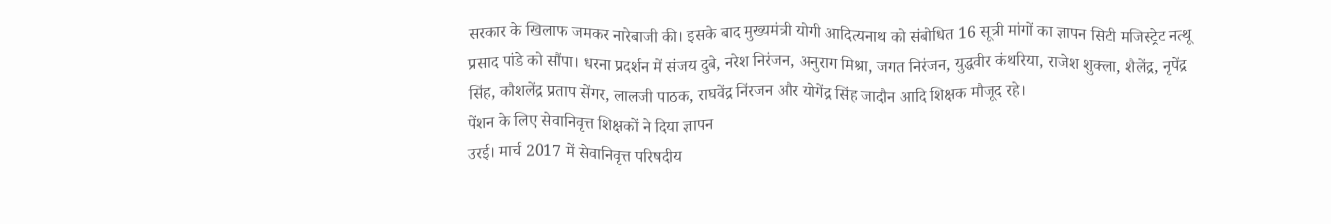सरकार के खिलाफ जमकर नारेबाजी की। इसके बाद मुख्यमंत्री योगी आदित्यनाथ को संबोधित 16 सूत्री मांगों का ज्ञापन सिटी मजिस्ट्रेट नत्थू प्रसाद पांडे को सौंपा। धरना प्रदर्शन में संजय दुबे, नरेश निरंजन, अनुराग मिश्रा, जगत निरंजन, युद्धवीर कंथरिया, राजेश शुक्ला, शैलेंद्र, नृपेंद्र सिंह, कौशलेंद्र प्रताप सेंगर, लालजी पाठक, राघवेंद्र निंरजन और योगेंद्र सिंह जादौन आदि शिक्षक मौजूद रहे।
पेंशन के लिए सेवानिवृत्त शिक्षकों ने दिया ज्ञापन
उरई। मार्च 2017 में सेवानिवृत्त परिषदीय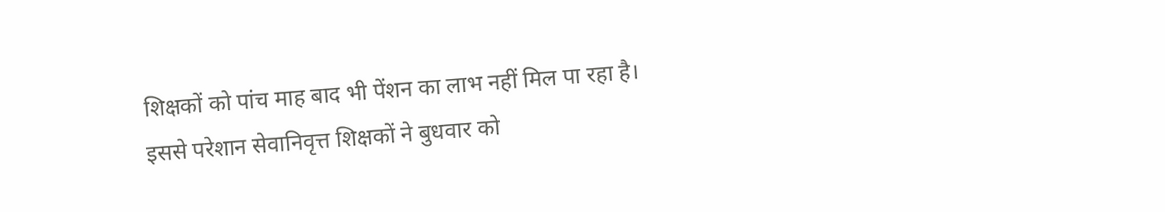शिक्षकों को पांच माह बाद भी पेंशन का लाभ नहीं मिल पा रहा है। इससे परेशान सेवानिवृत्त शिक्षकों ने बुधवार को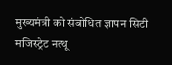मुख्यमंत्री को संबोधित ज्ञापन सिटी मजिस्ट्रेट नत्थू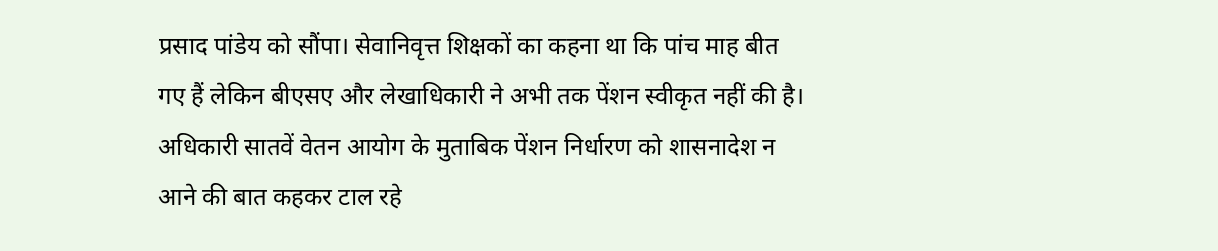प्रसाद पांडेय को सौंपा। सेवानिवृत्त शिक्षकों का कहना था कि पांच माह बीत गए हैं लेकिन बीएसए और लेखाधिकारी ने अभी तक पेंशन स्वीकृत नहीं की है। अधिकारी सातवें वेतन आयोग के मुताबिक पेंशन निर्धारण को शासनादेश न आने की बात कहकर टाल रहे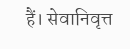हैं। सेवानिवृत्त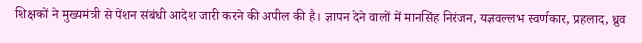शिक्षकों ने मुख्यमंत्री से पेंशन संबंधी आदेश जारी करने की अपील की है। ज्ञापन देने वालों में मानसिंह निरंजन, यज्ञवल्लभ स्वर्णकार, प्रहलाद, ध्रुव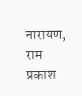नारायण, राम प्रकाश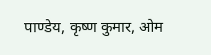पाण्डेय, कृष्ण कुमार, ओम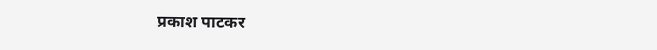प्रकाश पाटकर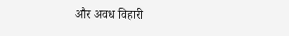और अवध विहारी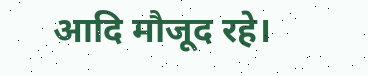आदि मौजूद रहे।